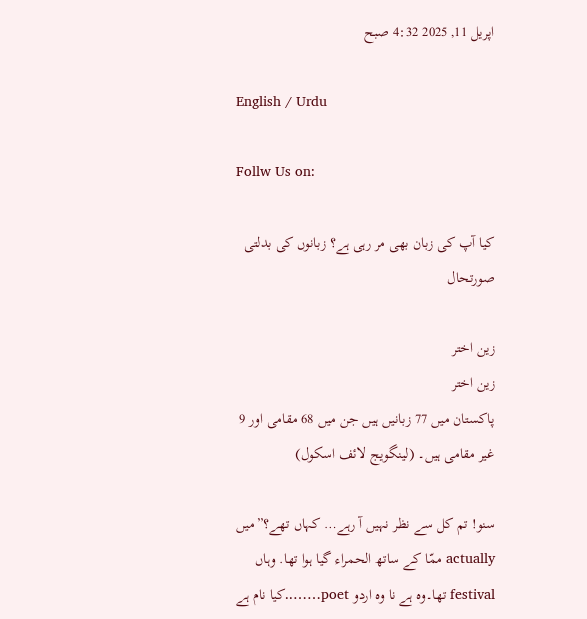اپریل 11, 2025 4:32 صبح

English / Urdu

Follw Us on:

کیا آپ کی زبان بھی مر رہی ہے؟ زبانوں کی بدلتی صورتحال

زین اختر
زین اختر
پاکستان میں 77 زبانیں ہیں جن میں 68 مقامی اور 9 غیر مقامی ہیں۔ (لینگویج لائف اسکول)

سنو! تم کل سے نظر نہیں آ رہے… کہاں تھے؟”میں actually ممّا کے ساتھ الحمراء گیا ہوا تھا. وہاں festival تھا۔وہ ہے نا وہ اردو poet……..کیا نام ہے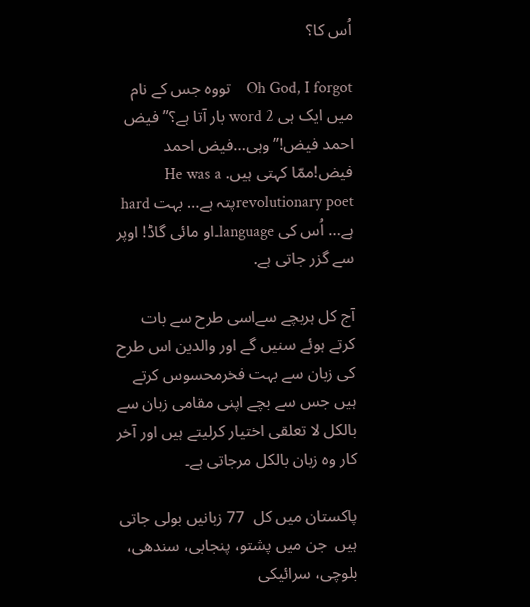اُس کا؟

Oh God, I forgot    تووہ جس کے نام میں ایک ہی word 2 بار آتا ہے؟” فیض احمد فیض!”وہی…فیض احمد فیض!ممّا کہتی ہیں. He was a revolutionary poetپتہ ہے… بہت hard ہے… اُس کی language۔او مائی گاڈ! اوپر سے گزر جاتی ہے.

آج کل ہربچے سےاسی طرح سے بات کرتے ہوئے سنیں گے اور والدین اس طرح کی زبان سے بہت فخرمحسوس کرتے ہیں جس سے بچے اپنی مقامی زبان سے بالکل لا تعلقی اختیار کرلیتے ہیں اور آخر کار وہ زبان بالکل مرجاتی ہے۔

پاکستان میں کل  77 زبانیں بولی جاتی ہیں  جن میں پشتو، پنجابی، سندھی، بلوچی، سرائیکی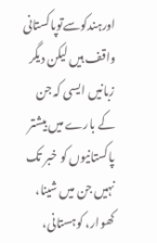اورہندکوسےتوپاکستانی واقف ہیں لیکن دیگر زبانیں ایسی کہ جن کے بارے میں بیشتر پاکستانیوں کو خبر تک نہیں جن میں شینا، کھوار، کوہستانی،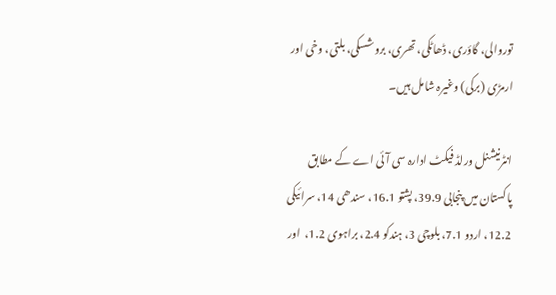توروالی، گاؤری، ڈھاٹکی، تھری، بروشسکی، بلتی، وخی اور ارمڑی (برکی) وغیرہ شامل ہیں۔

انٹرنیشنل ورلڈ فیکٹ ادارہ سی آئی اے کے مطابق پاکستان میں پنجابی 39.9، پشتو 16.1، سندھی 14، سرائیکی 12.2، اردو 7.1، بلوچی 3، ہندکو 2.4، براہوی 1.2،  اور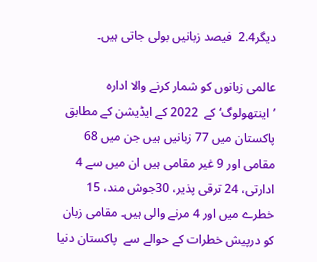دیگر2.4  فیصد زبانیں بولی جاتی ہیں۔

عالمی زبانوں کو شمار کرنے والا ادارہ ’اینتھولوگ‘کے  2022 کے ایڈیشن کے مطابق پاکستان میں 77 زبانیں ہیں جن میں 68 مقامی اور 9 غیر مقامی ہیں ان میں سے 4 ادارتی، 24 ترقی پذیر، 30جوش مند، 15 خطرے میں اور 4 مرنے والی ہیں۔ مقامی زبان کو درپیش خطرات کے حوالے سے  پاکستان دنیا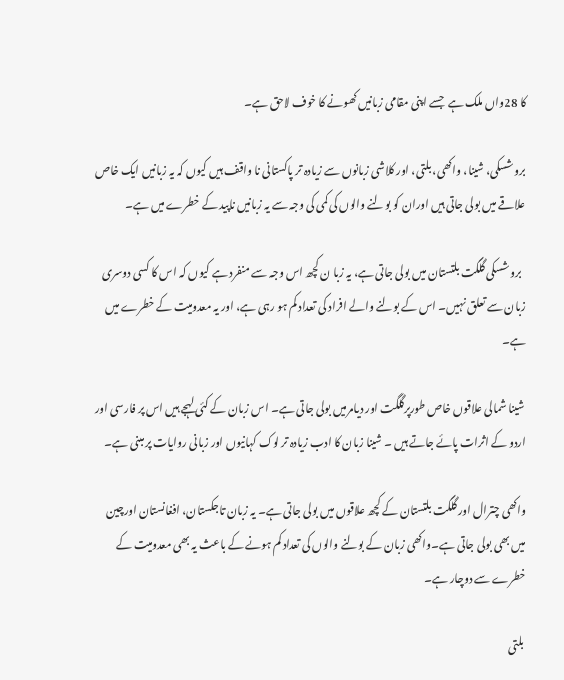کا 28واں ملک ہے  جسے اپنی مقامی زبانیں کھونے کا خوف لاحق ہے۔

بروشسکی، شینا، واکھی، بلتی، اور کلاشی زبانوں سے زیادہ تر پاکستانی نا واقف ہیں کیوں کہ یہ زبانیں ایک خاص علاقے میں بولی جاتی ہیں اوران کو بولنے والوں کی کمی کی وجہ سے یہ زبانیں ناپید کے خطرے میں ہے۔

  بروشسکی گلگت بلتستان میں بولی جاتی ہے، یہ زبا ن کچھ اس وجہ سے منفرد ہے کیوں کہ اس کا کسی دوسری زبان سے تعلق نہیں۔ اس کے بولنے والے افراد کی تعداد کم ہو رہی ہے، اور یہ معدومیت کے خطرے میں ہے۔

 شینا شمالی علاقوں خاص طورپرگلگت اور دیامرمیں بولی جاتی ہے۔ اس زبان کے کئی لہجے ہیں اس پر فارسی اور اردو کے اثرات پائے جاتے ہیں ۔ شینا زبان کا ادب زیادہ تر لوک کہانیوں اور زبانی روایات پر مبنی ہے۔

واکھی چترال اور گلگت بلتستان کے کچھ علاقوں میں بولی جاتی ہے۔ یہ زبان تاجکستان، افغانستان اورچین میں بھی بولی جاتی ہے۔واکھی زبان کے بولنے والوں کی تعداد کم ہونے کے باعث یہ بھی معدومیت کے خطرے سے دوچار ہے۔

 بلتی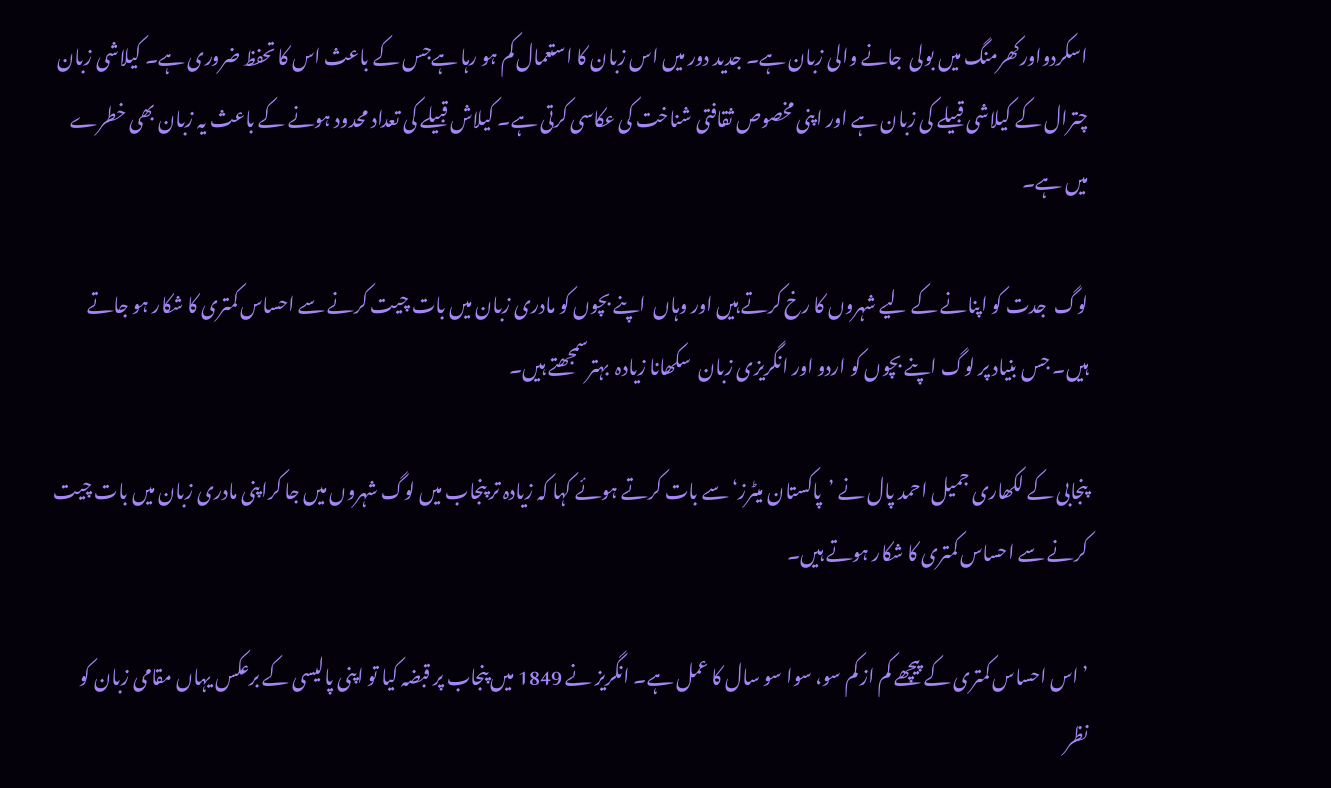اسکردواورکھرمنگ میں بولی  جانے والی زبان ہے۔ جدید دور میں اس زبان کا استعمال کم ہو رہا ہےجس کے باعث اس کا تحفظ ضروری ہے۔ کیلاشی زبان چترال کے کیلاشی قبیلے کی زبان ہے اور اپنی مخصوص ثقافتی شناخت کی عکاسی کرتی ہے۔ کیلاش قبیلے کی تعداد محدود ہونے کے باعث یہ زبان بھی خطرے میں ہے۔

لوگ  جدت کو اپنانے کے لیے شہروں کا رخ کرتے ہیں اور وہاں  اپنے بچوں کو مادری زبان میں بات چیت کرنے سے احساس کمتری کا شکار ہو جاتے ہیں۔ جس بنیاد پر لوگ اپنے بچوں کو اردو اور انگریزی زبان  سکھانا زیادہ  بہترسمجھتے ہیں۔

پنجابی کے لکھاری جمیل احمد پال نے ’پاکستان میٹرز‘ سے بات کرتے ہوئے کہا کہ زیادہ تر پنجاب میں لوگ شہروں میں جا کراپنی مادری زبان میں بات چیت کرنے سے احساس کمتری کا شکار ہوتے ہیں۔

’اس احساس کمتری کے پیچھے کم از کم سو، سوا سو سال کا عمل ہے۔ انگریز نے 1849 میں پنجاب پر قبضہ کیا تو اپنی پالیسی کے برعکس یہاں مقامی زبان کو نظر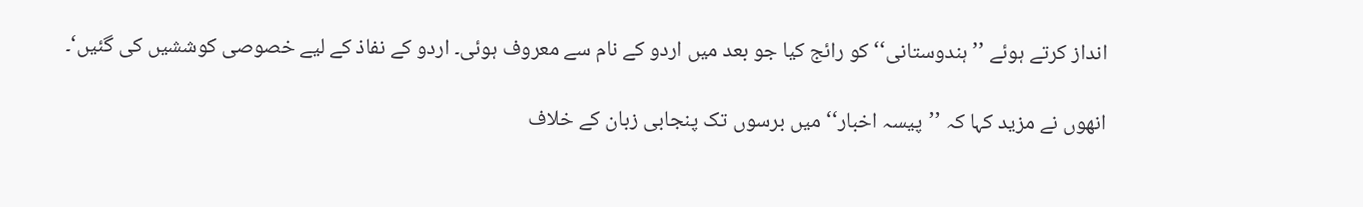انداز کرتے ہوئے ’’ہندوستانی‘‘ کو رائج کیا جو بعد میں اردو کے نام سے معروف ہوئی۔ اردو کے نفاذ کے لیے خصوصی کوششیں کی گئیں‘۔

انھوں نے مزید کہا کہ ’’پیسہ اخبار‘‘ میں برسوں تک پنجابی زبان کے خلاف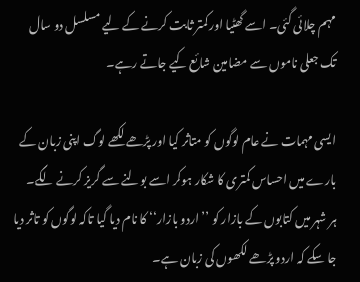مہم چلائی گئی۔ اسے گھٹیا اور کمتر ثابت کرنے کے لیے مسلسل دو سال تک جعلی ناموں سے مضامین شائع کیے جاتے رہے۔

ایسی مہمات نے عام لوگوں کو متاثر کیا اور پڑھے لکھے لوگ اپنی زبان کے بارے میں احساس کمتری کا شکار ہوکر اسے بولنے سے گریز کرنے لگے۔ ہر شہر میں کتابوں کے بازار کو ’’اردو بازار‘‘ کا نام دیا گیا تاکہ لوگوں کو تاثر دیا جا سکے کہ اردو پڑھے لکھوں کی زبان ہے۔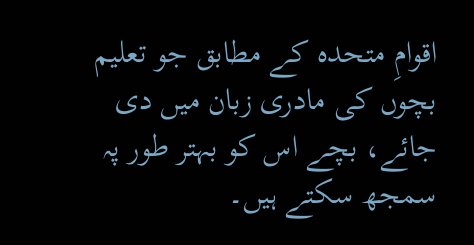اقوامِ متحدہ کے مطابق جو تعلیم بچوں کی مادری زبان میں دی جائے، بچے اس کو بہتر طور پہ سمجھ سکتے ہیں۔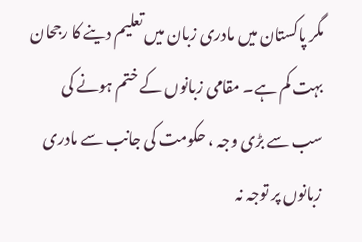مگر پاکستان میں مادری زبان میں تعلیم دینے کا رجحان بہت کم ہے۔ مقامی زبانوں کے ختم ہونے کی سب سے بڑی وجہ ، حکومت کی جانب سے مادری زبانوں پر توجہ نہ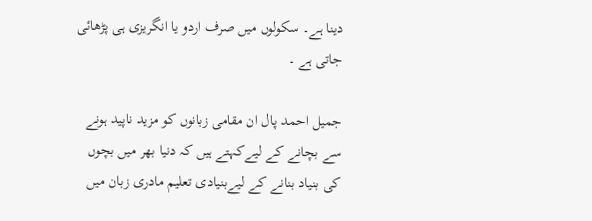دینا ہے۔ سکولوں میں صرف اردو یا انگریزی ہی پڑھائی جاتی ہے ۔

جمیل احمد پال ان مقامی زبانوں کو مزید ناپید ہونے سے بچانے کے لیےکہتے ہیں کہ دنیا بھر میں بچوں کی بنیاد بنانے کے لیےبنیادی تعلیم مادری زبان میں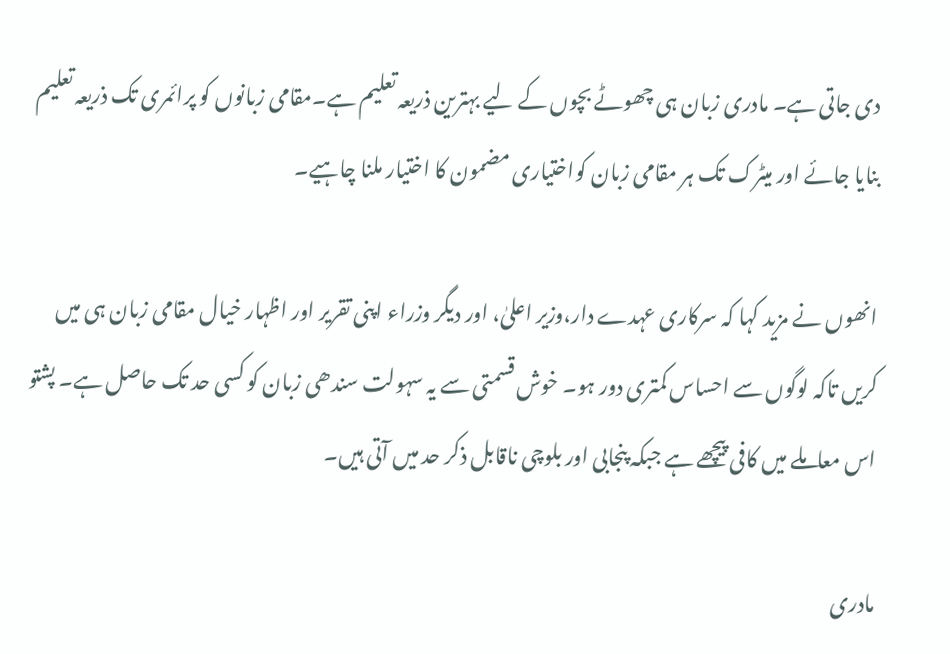دی جاتی ہے۔ مادری زبان ہی چھوٹے بچوں کے لیے بہترین ذریعہ تعلیم ہے۔مقامی زبانوں کو پرائمری تک ذریعہ تعلیم بنایا جائے اور میٹرک تک ہر مقامی زبان کواختیاری مضمون کا اختیار ملنا چاہیے۔

انھوں نے مزید کہا کہ سرکاری عہدے دار،وزیر اعلیٰ، اور دیگر وزراء اپنی تقریر اور اظہار خیال مقامی زبان ہی میں کریں تاکہ لوگوں سے احساس کمتری دور ہو۔ خوش قسمتی سے یہ سہولت سندھی زبان کو کسی حد تک حاصل ہے۔ پشتو اس معاملے میں کافی پیچھے ہے جبکہ پنجابی اور بلوچی ناقابل ذکر حد میں آتی ہیں۔

مادری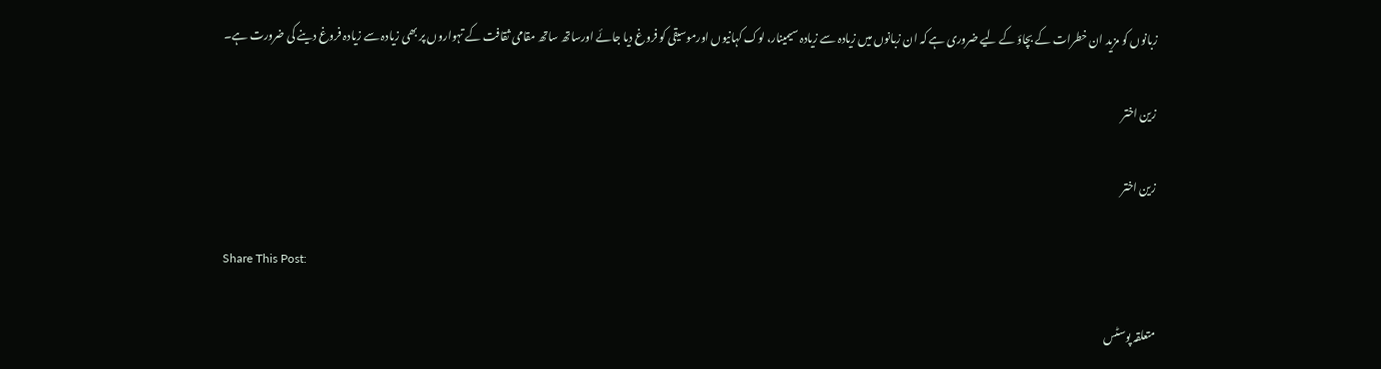زبانوں کو مزید ان خطرات کے بچاؤ کے لیے ضروری ہے کہ ان زبانوں میں زیادہ سے زیادہ سیمینار، لوک کہانیوں اورموسیقی کو فروغ دیا جائے اورساتھ ساتھ مقامی ثقافت کے تہواروں پر بھی زیادہ سے زیادہ فروغ دینے کی ضرورت ہے۔

زین اختر

زین اختر

Share This Post:

متعلقہ پوسٹس